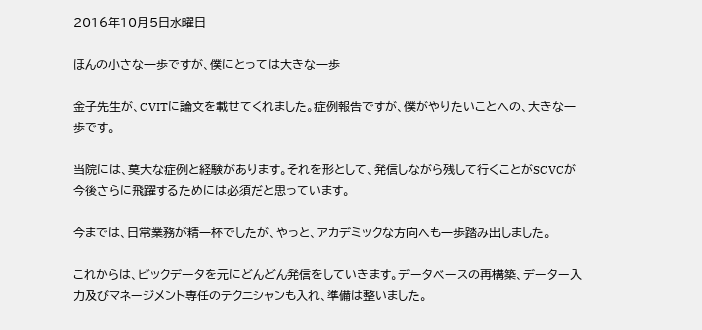2016年10月5日水曜日

ほんの小さな一歩ですが、僕にとっては大きな一歩

金子先生が、CVITに論文を載せてくれました。症例報告ですが、僕がやりたいことへの、大きな一歩です。

当院には、莫大な症例と経験があります。それを形として、発信しながら残して行くことがSCVCが今後さらに飛躍するためには必須だと思っています。

今までは、日常業務が精一杯でしたが、やっと、アカデミックな方向へも一歩踏み出しました。

これからは、ビックデータを元にどんどん発信をしていきます。データベースの再構築、データー入力及びマネージメント専任のテクニシャンも入れ、準備は整いました。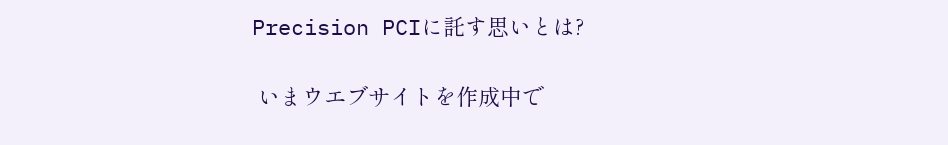Precision PCIに託す思いとは?

 いまウエブサイトを作成中で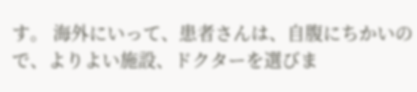す。 海外にいって、患者さんは、自腹にちかいので、よりよい施設、ドクターを選びま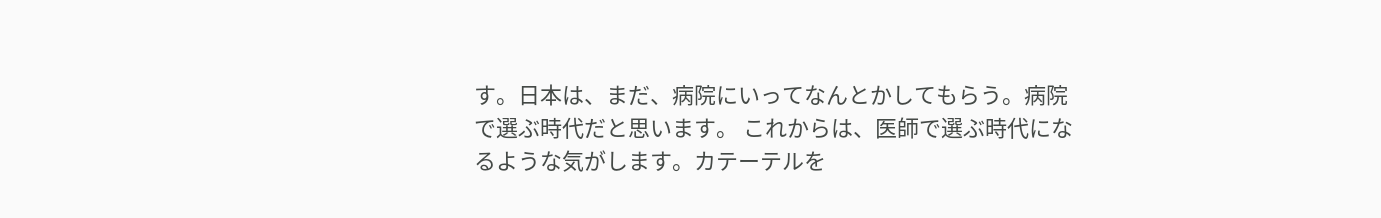す。日本は、まだ、病院にいってなんとかしてもらう。病院で選ぶ時代だと思います。 これからは、医師で選ぶ時代になるような気がします。カテーテルを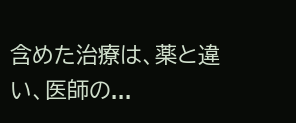含めた治療は、薬と違い、医師の...